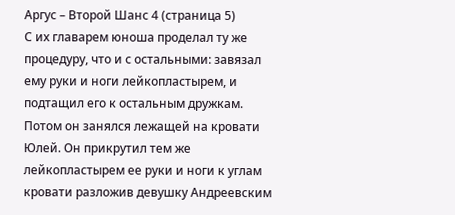Аргус – Второй Шанс 4 (страница 5)
С их главарем юноша проделал ту же процедуру, что и с остальными: завязал ему руки и ноги лейкопластырем, и подтащил его к остальным дружкам. Потом он занялся лежащей на кровати Юлей. Он прикрутил тем же лейкопластырем ее руки и ноги к углам кровати разложив девушку Андреевским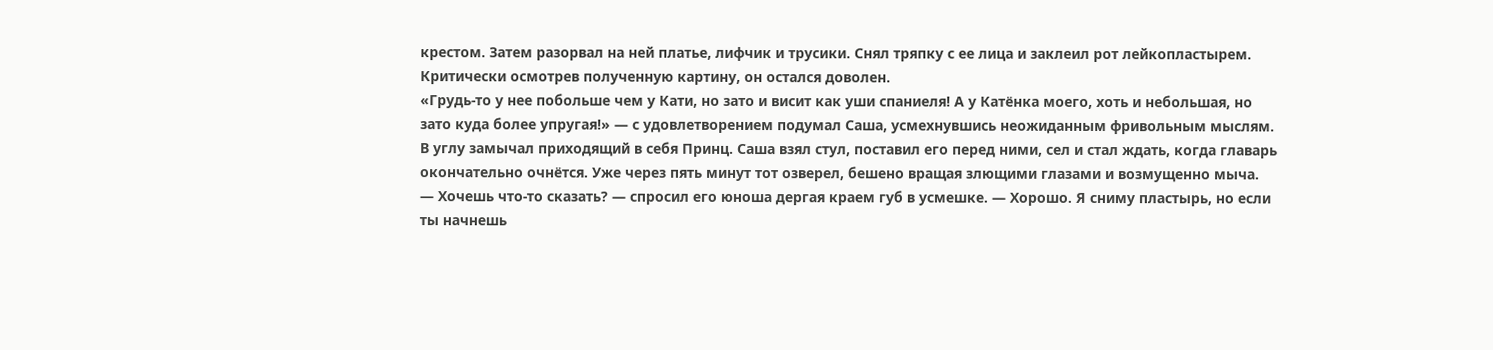крестом. Затем разорвал на ней платье, лифчик и трусики. Снял тряпку с ее лица и заклеил рот лейкопластырем. Критически осмотрев полученную картину, он остался доволен.
«Грудь-то у нее побольше чем у Кати, но зато и висит как уши спаниеля! А у Катёнка моего, хоть и небольшая, но зато куда более упругая!» — с удовлетворением подумал Саша, усмехнувшись неожиданным фривольным мыслям. В углу замычал приходящий в себя Принц. Саша взял стул, поставил его перед ними, сел и стал ждать, когда главарь окончательно очнётся. Уже через пять минут тот озверел, бешено вращая злющими глазами и возмущенно мыча.
— Хочешь что-то сказать? — спросил его юноша дергая краем губ в усмешке. — Хорошо. Я сниму пластырь, но если ты начнешь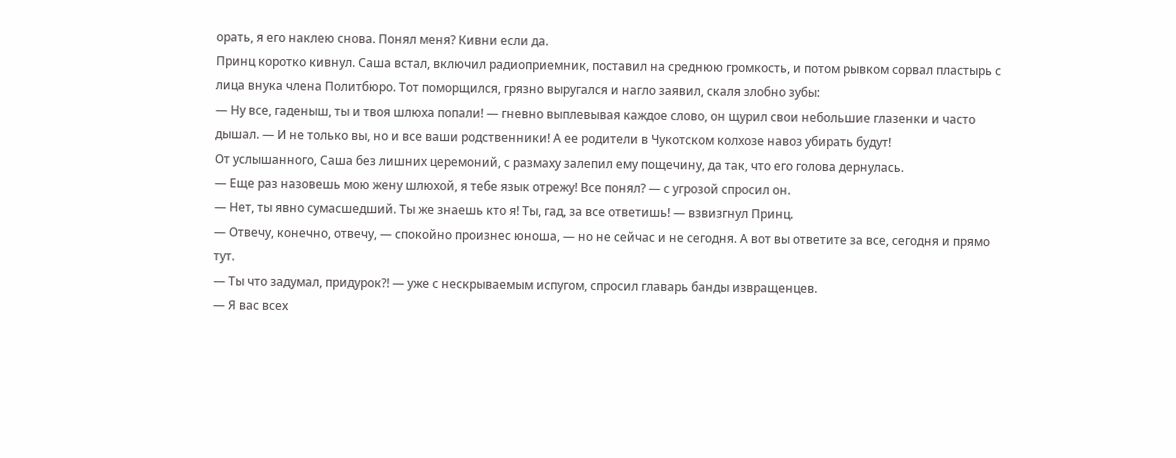орать, я его наклею снова. Понял меня? Кивни если да.
Принц коротко кивнул. Саша встал, включил радиоприемник, поставил на среднюю громкость, и потом рывком сорвал пластырь с лица внука члена Политбюро. Тот поморщился, грязно выругался и нагло заявил, скаля злобно зубы:
— Ну все, гаденыш, ты и твоя шлюха попали! — гневно выплевывая каждое слово, он щурил свои небольшие глазенки и часто дышал. — И не только вы, но и все ваши родственники! А ее родители в Чукотском колхозе навоз убирать будут!
От услышанного, Саша без лишних церемоний, с размаху залепил ему пощечину, да так, что его голова дернулась.
— Еще раз назовешь мою жену шлюхой, я тебе язык отрежу! Все понял? — с угрозой спросил он.
— Нет, ты явно сумасшедший. Ты же знаешь кто я! Ты, гад, за все ответишь! — взвизгнул Принц.
— Отвечу, конечно, отвечу, — спокойно произнес юноша, — но не сейчас и не сегодня. А вот вы ответите за все, сегодня и прямо тут.
— Ты что задумал, придурок⁈ — уже с нескрываемым испугом, спросил главарь банды извращенцев.
— Я вас всех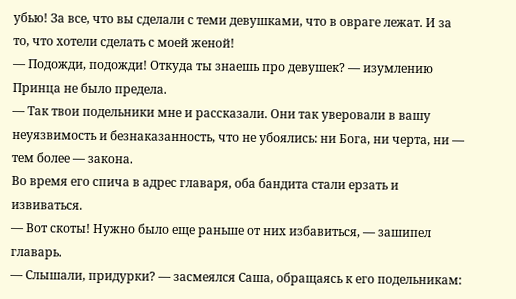убью! За все, что вы сделали с теми девушками, что в овраге лежат. И за то, что хотели сделать с моей женой!
— Подожди, подожди! Откуда ты знаешь про девушек? — изумлению Принца не было предела.
— Так твои подельники мне и рассказали. Они так уверовали в вашу неуязвимость и безнаказанность, что не убоялись: ни Бога, ни черта, ни — тем более — закона.
Во время его спича в адрес главаря, оба бандита стали ерзать и извиваться.
— Вот скоты! Нужно было еще раньше от них избавиться, — зашипел главарь.
— Слышали, придурки? — засмеялся Саша, обращаясь к его подельникам: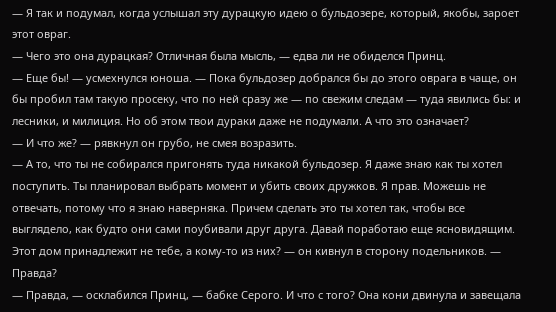— Я так и подумал, когда услышал эту дурацкую идею о бульдозере, который, якобы, зароет этот овраг.
— Чего это она дурацкая? Отличная была мысль, — едва ли не обиделся Принц.
— Еще бы! — усмехнулся юноша. — Пока бульдозер добрался бы до этого оврага в чаще, он бы пробил там такую просеку, что по ней сразу же — по свежим следам — туда явились бы: и лесники, и милиция. Но об этом твои дураки даже не подумали. А что это означает?
— И что же? — рявкнул он грубо, не смея возразить.
— А то, что ты не собирался пригонять туда никакой бульдозер. Я даже знаю как ты хотел поступить. Ты планировал выбрать момент и убить своих дружков. Я прав. Можешь не отвечать, потому что я знаю наверняка. Причем сделать это ты хотел так, чтобы все выглядело, как будто они сами поубивали друг друга. Давай поработаю еще ясновидящим. Этот дом принадлежит не тебе, а кому-то из них? — он кивнул в сторону подельников. — Правда?
— Правда, — осклабился Принц, — бабке Серого. И что с того? Она кони двинула и завещала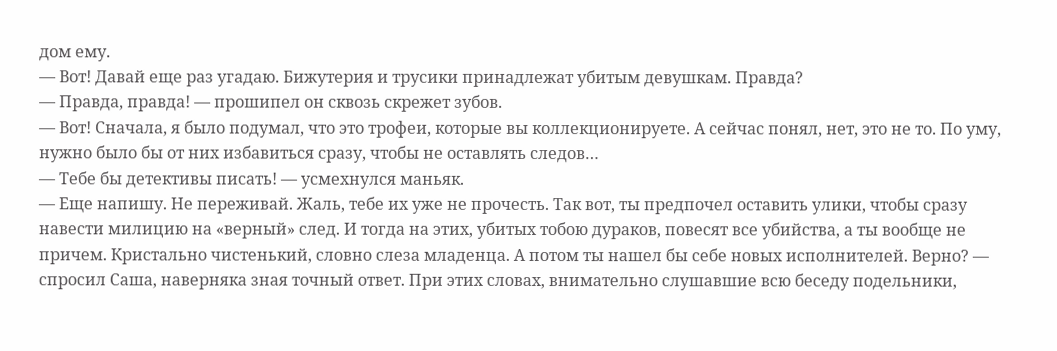дом ему.
— Вот! Давай еще раз угадаю. Бижутерия и трусики принадлежат убитым девушкам. Правда?
— Правда, правда! — прошипел он сквозь скрежет зубов.
— Вот! Сначала, я было подумал, что это трофеи, которые вы коллекционируете. А сейчас понял, нет, это не то. По уму, нужно было бы от них избавиться сразу, чтобы не оставлять следов…
— Тебе бы детективы писать! — усмехнулся маньяк.
— Еще напишу. Не переживай. Жаль, тебе их уже не прочесть. Так вот, ты предпочел оставить улики, чтобы сразу навести милицию на «верный» след. И тогда на этих, убитых тобою дураков, повесят все убийства, а ты вообще не причем. Кристально чистенький, словно слеза младенца. А потом ты нашел бы себе новых исполнителей. Верно? — спросил Саша, наверняка зная точный ответ. При этих словах, внимательно слушавшие всю беседу подельники,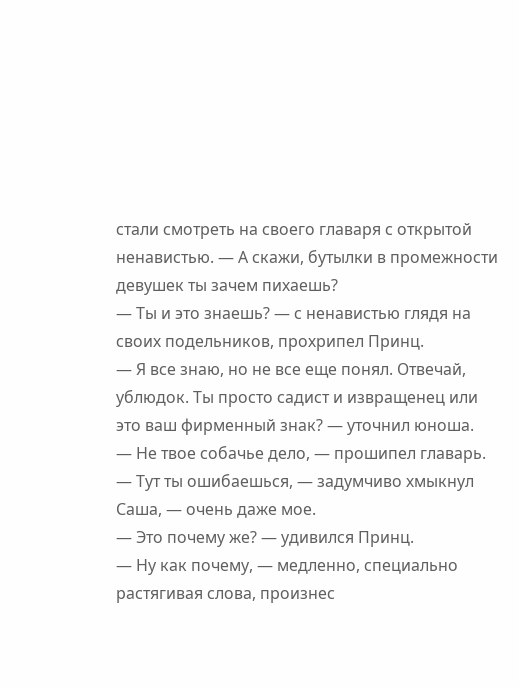стали смотреть на своего главаря с открытой ненавистью. — А скажи, бутылки в промежности девушек ты зачем пихаешь?
— Ты и это знаешь? — с ненавистью глядя на своих подельников, прохрипел Принц.
— Я все знаю, но не все еще понял. Отвечай, ублюдок. Ты просто садист и извращенец или это ваш фирменный знак? — уточнил юноша.
— Не твое собачье дело, — прошипел главарь.
— Тут ты ошибаешься, — задумчиво хмыкнул Саша, — очень даже мое.
— Это почему же? — удивился Принц.
— Ну как почему, — медленно, специально растягивая слова, произнес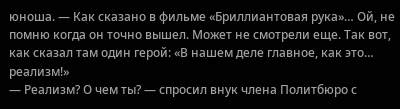юноша. — Как сказано в фильме «Бриллиантовая рука»… Ой, не помню когда он точно вышел. Может не смотрели еще. Так вот, как сказал там один герой: «В нашем деле главное, как это… реализм!»
— Реализм? О чем ты? — спросил внук члена Политбюро с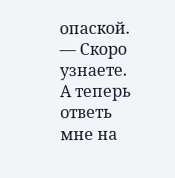опаской.
— Скоро узнаете. А теперь ответь мне на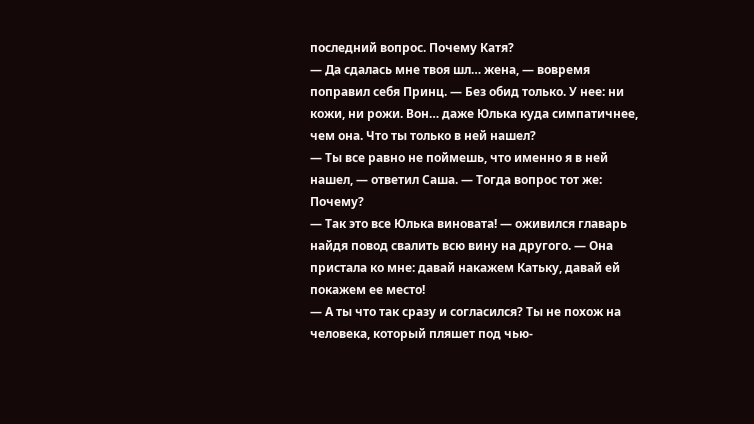последний вопрос. Почему Катя?
— Да сдалась мне твоя шл… жена, — вовремя поправил себя Принц. — Без обид только. У нее: ни кожи, ни рожи. Вон… даже Юлька куда симпатичнее, чем она. Что ты только в ней нашел?
— Ты все равно не поймешь, что именно я в ней нашел, — ответил Саша. — Тогда вопрос тот же: Почему?
— Так это все Юлька виновата! — оживился главарь найдя повод свалить всю вину на другого. — Она пристала ко мне: давай накажем Катьку, давай ей покажем ее место!
— А ты что так сразу и согласился? Ты не похож на человека, который пляшет под чью-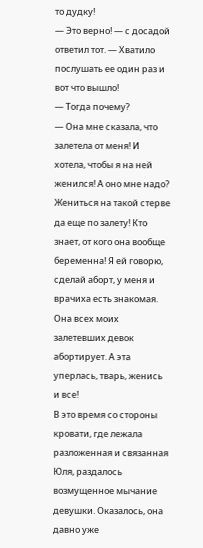то дудку!
— Это верно! — с досадой ответил тот. — Хватило послушать ее один раз и вот что вышло!
— Тогда почему?
— Она мне сказала, что залетела от меня! И хотела, чтобы я на ней женился! А оно мне надо? Жениться на такой стерве да еще по залету! Кто знает, от кого она вообще беременна! Я ей говорю, сделай аборт, у меня и врачиха есть знакомая. Она всех моих залетевших девок абортирует. А эта уперлась, тварь, женись и все!
В это время со стороны кровати, где лежала разложенная и связанная Юля, раздалось возмущенное мычание девушки. Оказалось, она давно уже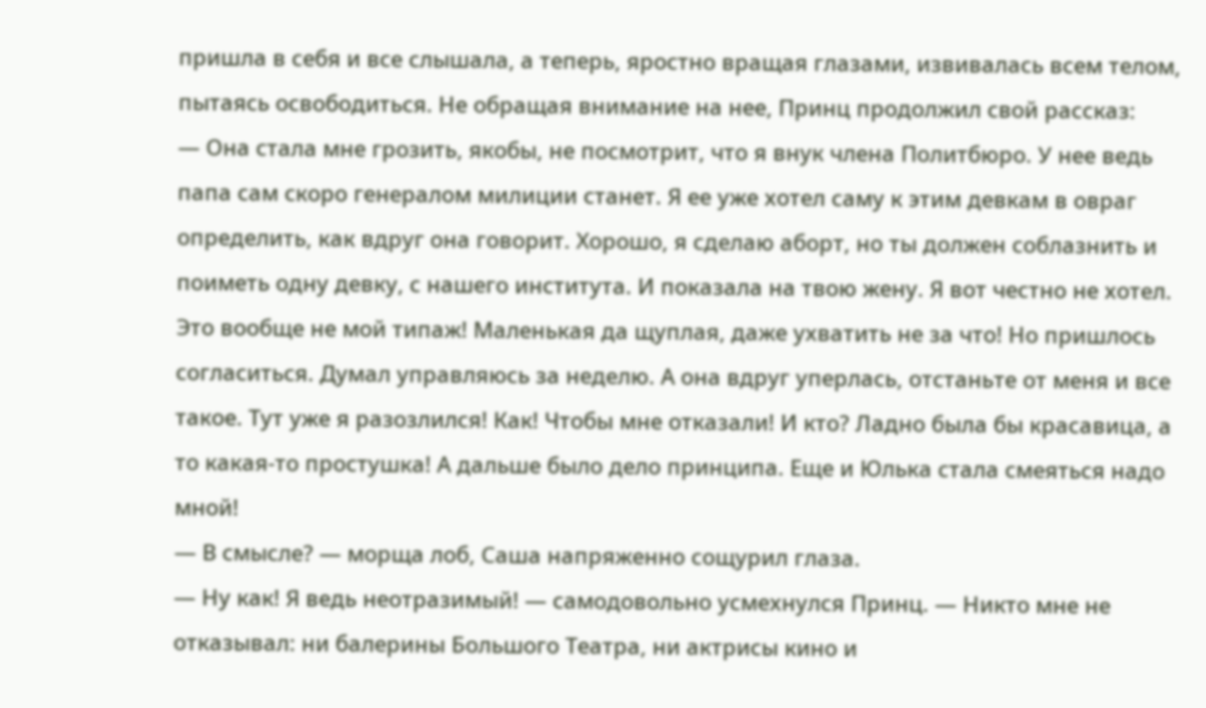пришла в себя и все слышала, а теперь, яростно вращая глазами, извивалась всем телом, пытаясь освободиться. Не обращая внимание на нее, Принц продолжил свой рассказ:
— Она стала мне грозить, якобы, не посмотрит, что я внук члена Политбюро. У нее ведь папа сам скоро генералом милиции станет. Я ее уже хотел саму к этим девкам в овраг определить, как вдруг она говорит. Хорошо, я сделаю аборт, но ты должен соблазнить и поиметь одну девку, с нашего института. И показала на твою жену. Я вот честно не хотел. Это вообще не мой типаж! Маленькая да щуплая, даже ухватить не за что! Но пришлось согласиться. Думал управляюсь за неделю. А она вдруг уперлась, отстаньте от меня и все такое. Тут уже я разозлился! Как! Чтобы мне отказали! И кто? Ладно была бы красавица, а то какая-то простушка! А дальше было дело принципа. Еще и Юлька стала смеяться надо мной!
— В смысле? — морща лоб, Саша напряженно сощурил глаза.
— Ну как! Я ведь неотразимый! — самодовольно усмехнулся Принц. — Никто мне не отказывал: ни балерины Большого Театра, ни актрисы кино и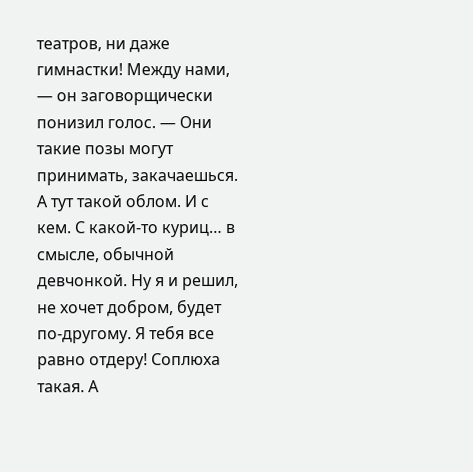театров, ни даже гимнастки! Между нами, — он заговорщически понизил голос. — Они такие позы могут принимать, закачаешься. А тут такой облом. И с кем. С какой-то куриц… в смысле, обычной девчонкой. Ну я и решил, не хочет добром, будет по-другому. Я тебя все равно отдеру! Соплюха такая. А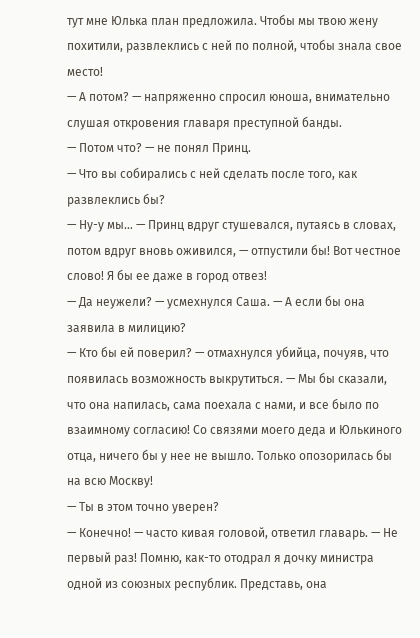тут мне Юлька план предложила. Чтобы мы твою жену похитили, развлеклись с ней по полной, чтобы знала свое место!
— А потом? — напряженно спросил юноша, внимательно слушая откровения главаря преступной банды.
— Потом что? — не понял Принц.
— Что вы собирались с ней сделать после того, как развлеклись бы?
— Ну-у мы… — Принц вдруг стушевался, путаясь в словах, потом вдруг вновь оживился, — отпустили бы! Вот честное слово! Я бы ее даже в город отвез!
— Да неужели? — усмехнулся Саша. — А если бы она заявила в милицию?
— Кто бы ей поверил? — отмахнулся убийца, почуяв, что появилась возможность выкрутиться. — Мы бы сказали, что она напилась, сама поехала с нами, и все было по взаимному согласию! Со связями моего деда и Юлькиного отца, ничего бы у нее не вышло. Только опозорилась бы на всю Москву!
— Ты в этом точно уверен?
— Конечно! — часто кивая головой, ответил главарь. — Не первый раз! Помню, как-то отодрал я дочку министра одной из союзных республик. Представь, она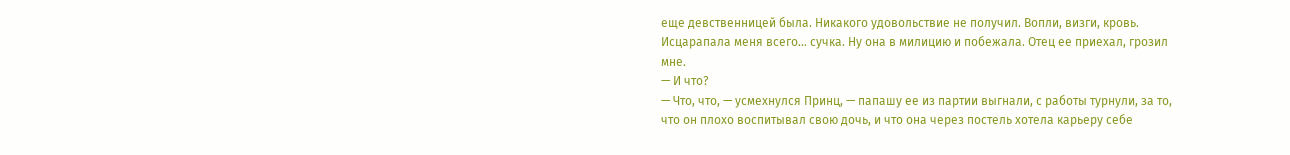еще девственницей была. Никакого удовольствие не получил. Вопли, визги, кровь. Исцарапала меня всего… сучка. Ну она в милицию и побежала. Отец ее приехал, грозил мне.
— И что?
— Что, что, — усмехнулся Принц, — папашу ее из партии выгнали, с работы турнули, за то, что он плохо воспитывал свою дочь, и что она через постель хотела карьеру себе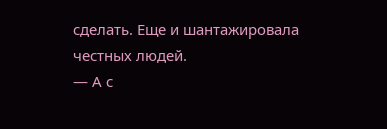сделать. Еще и шантажировала честных людей.
— А с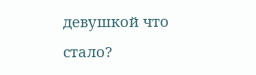девушкой что стало?